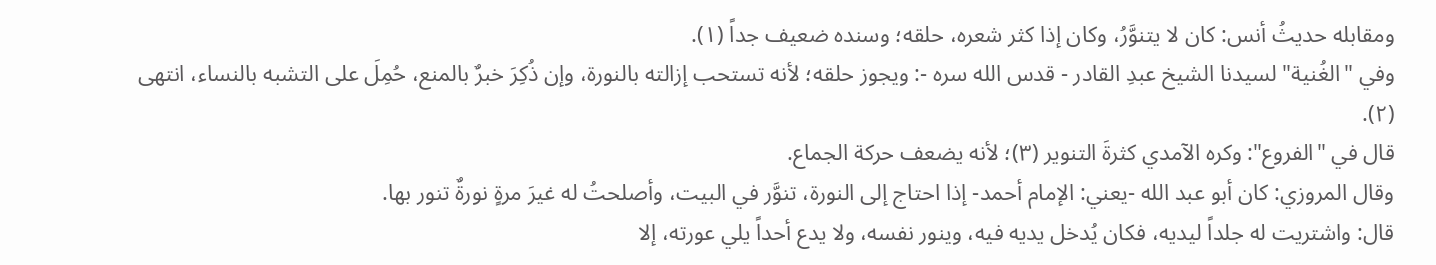ومقابله حديثُ أنس: كان لا يتنوَّرُ، وكان إذا كثر شعره، حلقه؛ وسنده ضعيف جداً (١).
وفي "الغُنية" لسيدنا الشيخ عبدِ القادر - قدس الله سره -: ويجوز حلقه؛ لأنه تستحب إزالته بالنورة، وإن ذُكِرَ خبرٌ بالمنع، حُمِلَ على التشبه بالنساء، انتهى (٢).
قال في "الفروع": وكره الآمدي كثرةَ التنوير (٣)؛ لأنه يضعف حركة الجماع.
وقال المروزي: كان أبو عبد الله -يعني: الإمام أحمد- إذا احتاج إلى النورة، تنوَّر في البيت، وأصلحتُ له غيرَ مرةٍ نورةٌ تنور بها.
قال: واشتريت له جلداً ليديه، فكان يُدخل يديه فيه، وينور نفسه، ولا يدع أحداً يلي عورته، إلا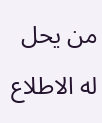من يحل له الاطلاع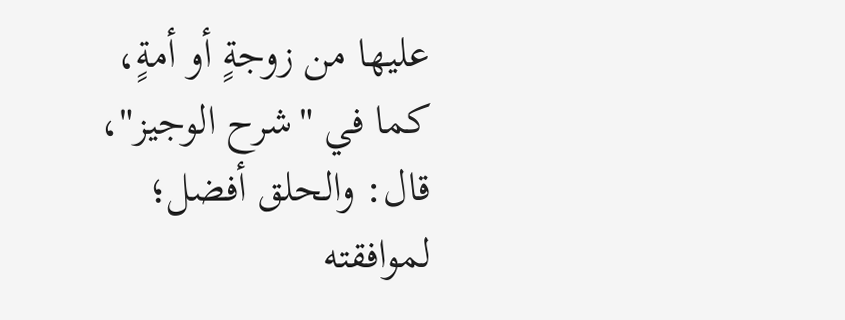عليها من زوجةٍ أو أمةٍ، كما في "شرح الوجيز"، قال: والحلق أفضل؛ لموافقته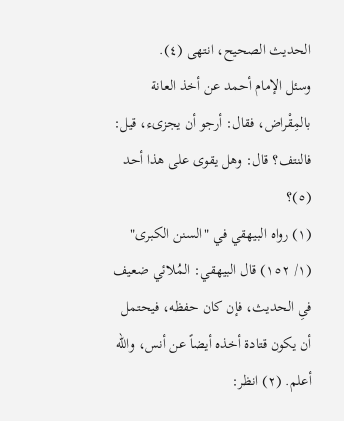الحديث الصحيح، انتهى (٤).
وسئل الإمام أحمد عن أخذ العانة بالمِقْراض، فقال: أرجو أن يجزىء، قيل: فالنتف؟ قال: وهل يقوى على هذا أحد (٥)؟
(١) رواه البيهقي في "السنن الكبرى" (١/ ١٥٢) قال البيهقي: المُلائي ضعيف فىِ الحديث، فإن كان حفظه، فيحتمل أن يكون قتادة أخذه أيضاً عن أنس، والله أعلم. (٢) انظر: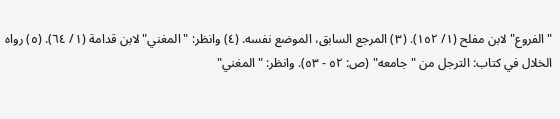"الفروع" لابن مفلح (١/ ١٥٢). (٣) المرجع السابق، الموضع نفسه. (٤) وانظر: "المغني" لابن قدامة (١/ ٦٤). (٥) رواه الخلال في كتاب: الترجل من "جامعه" (ص: ٥٢ - ٥٣). وانظر: "المغني"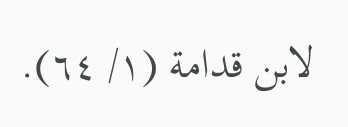لابن قدامة (١/ ٦٤).